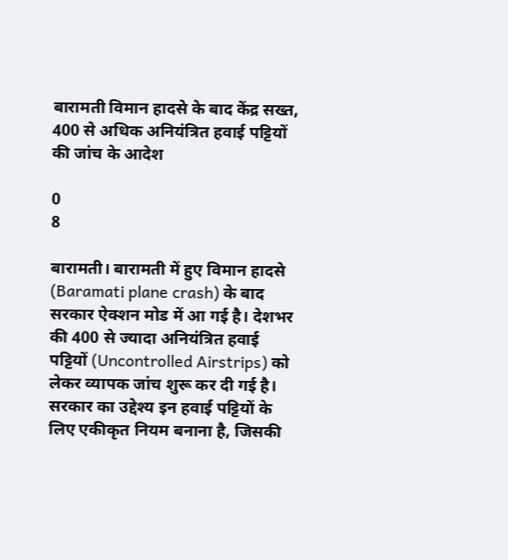बारामती विमान हादसे के बाद केंद्र सख्त, 400 से अधिक अनियंत्रित हवाई पट्टियों की जांच के आदेश

0
8

बारामती। बारामती में हुए विमान हादसे (Baramati plane crash) के बाद सरकार ऐक्शन मोड में आ गई है। देशभर की 400 से ज्यादा अनियंत्रित हवाई पट्टियों (Uncontrolled Airstrips) को लेकर व्यापक जांच शुरू कर दी गई है। सरकार का उद्देश्य इन हवाई पट्टियों के लिए एकीकृत नियम बनाना है, जिसकी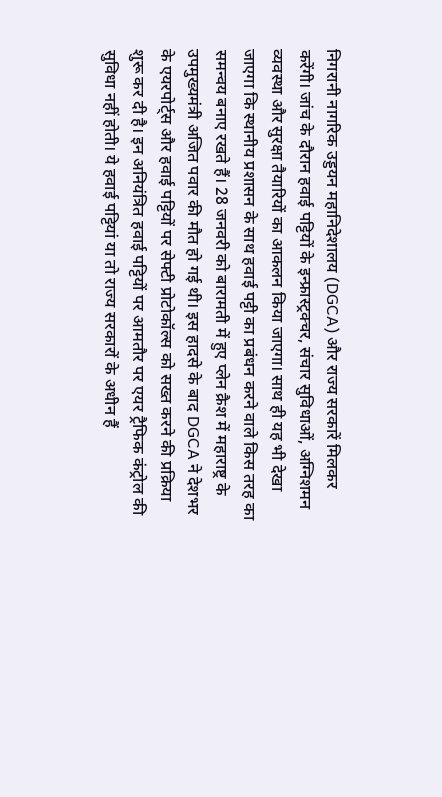निगरानी नागरिक उड्डयन महानिदेशालय (DGCA) और राज्य सरकारें मिलकर करेंगी। जांच के दौरान हवाई पट्टियों के इन्फ्रास्ट्रक्चर, संचार सुविधाओं, अग्निशमन व्यवस्था और सुरक्षा तैयारियों का आकलन किया जाएगा। साथ ही यह भी देखा जाएगा कि स्थानीय प्रशासन के साथ हवाई पट्टी का प्रबंधन करने वाले किस तरह का समन्वय बनाए रखते हैं। 28 जनवरी को बारामती में हुए प्लेन क्रैश में महाराष्ट्र के उपमुख्यमंत्री अजित पवार की मौत हो गई थी। इस हादसे के बाद DGCA ने देशभर के एयरपोर्ट्स और हवाई पट्टियों पर सेफ्टी प्रोटोकॉल्स को सख्त करने की प्रक्रिया शुरू कर दी है। इन अनियंत्रित हवाई पट्टियों पर आमतौर पर एयर ट्रैफिक कंट्रोल की सुविधा नहीं होती। ये हवाई पट्टियां या तो राज्य सरकारों के अधीन हैं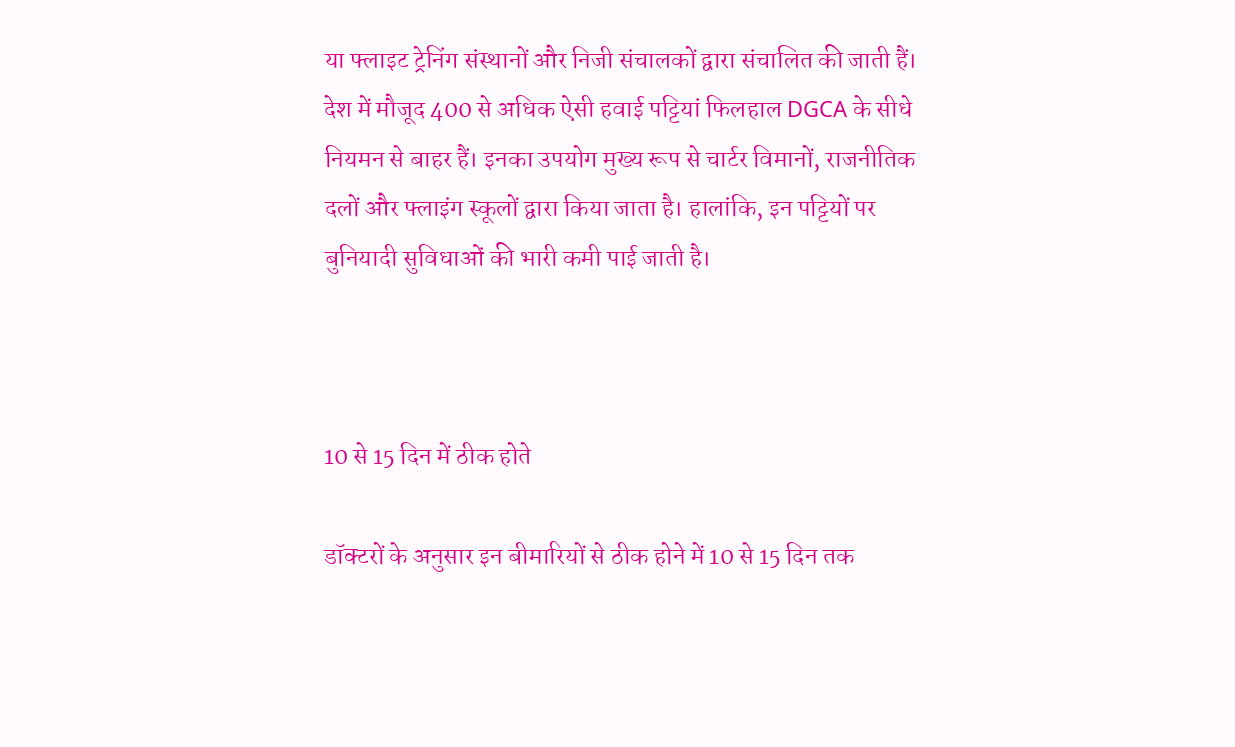या फ्लाइट ट्रेनिंग संस्थानों और निजी संचालकों द्वारा संचालित की जाती हैं। देश में मौजूद 400 से अधिक ऐसी हवाई पट्टियां फिलहाल DGCA के सीधे नियमन से बाहर हैं। इनका उपयोग मुख्य रूप से चार्टर विमानों, राजनीतिक दलों और फ्लाइंग स्कूलों द्वारा किया जाता है। हालांकि, इन पट्टियों पर बुनियादी सुविधाओं की भारी कमी पाई जाती है।



10 से 15 दिन में ठीक होते

डॉक्टरों के अनुसार इन बीमारियों से ठीक होने में 10 से 15 दिन तक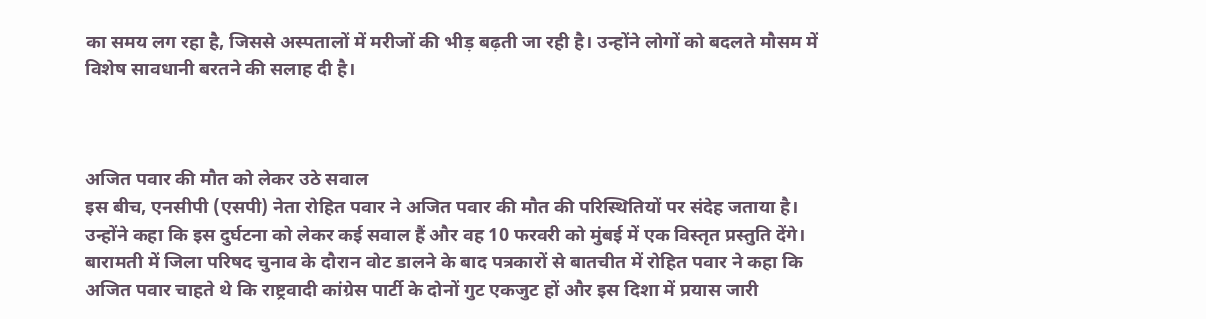का समय लग रहा है, जिससे अस्पतालों में मरीजों की भीड़ बढ़ती जा रही है। उन्होंने लोगों को बदलते मौसम में विशेष सावधानी बरतने की सलाह दी है।



अजित पवार की मौत को लेकर उठे सवाल
इस बीच, एनसीपी (एसपी) नेता रोहित पवार ने अजित पवार की मौत की परिस्थितियों पर संदेह जताया है। उन्होंने कहा कि इस दुर्घटना को लेकर कई सवाल हैं और वह 10 फरवरी को मुंबई में एक विस्तृत प्रस्तुति देंगे। बारामती में जिला परिषद चुनाव के दौरान वोट डालने के बाद पत्रकारों से बातचीत में रोहित पवार ने कहा कि अजित पवार चाहते थे कि राष्ट्रवादी कांग्रेस पार्टी के दोनों गुट एकजुट हों और इस दिशा में प्रयास जारी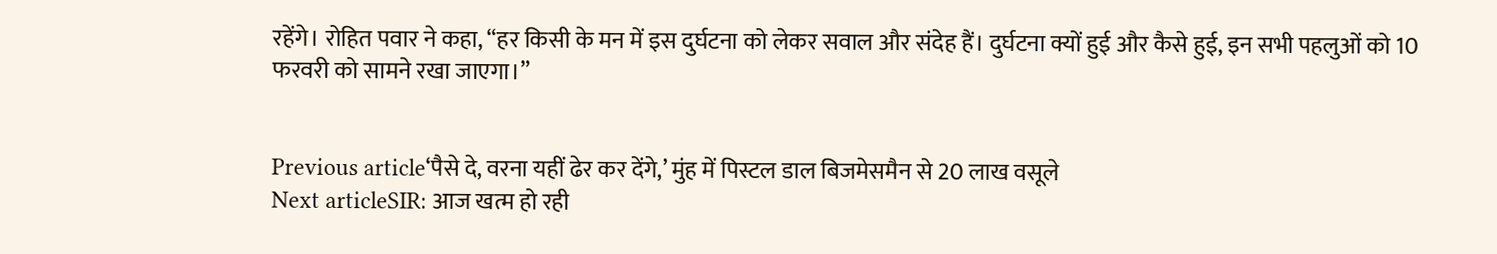रहेंगे। रोहित पवार ने कहा, “हर किसी के मन में इस दुर्घटना को लेकर सवाल और संदेह हैं। दुर्घटना क्यों हुई और कैसे हुई, इन सभी पहलुओं को 10 फरवरी को सामने रखा जाएगा।”


Previous article‘पैसे दे, वरना यहीं ढेर कर देंगे,’ मुंह में पिस्टल डाल बिजमेसमैन से 20 लाख वसूले
Next articleSIR: आज खत्म हो रही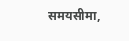समयसीमा,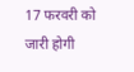17 फरवरी को जारी होगी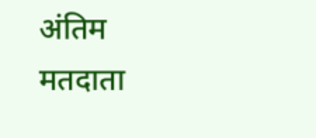अंतिम मतदाता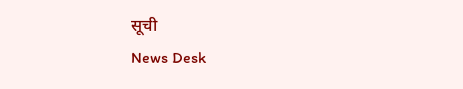सूची
News Desk